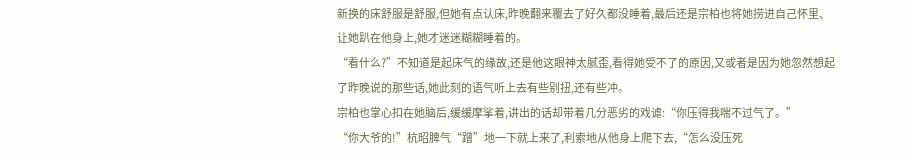新换的床舒服是舒服,但她有点认床,昨晚翻来覆去了好久都没睡着,最后还是宗柏也将她捞进自己怀里、让她趴在他身上,她才迷迷糊糊睡着的。
“看什么?”不知道是起床气的缘故,还是他这眼神太腻歪,看得她受不了的原因,又或者是因为她忽然想起了昨晚说的那些话,她此刻的语气听上去有些别扭,还有些冲。
宗柏也掌心扣在她脑后,缓缓摩挲着,讲出的话却带着几分恶劣的戏谑:“你压得我喘不过气了。”
“你大爷的!”杭昭脾气“蹭”地一下就上来了,利索地从他身上爬下去,“怎么没压死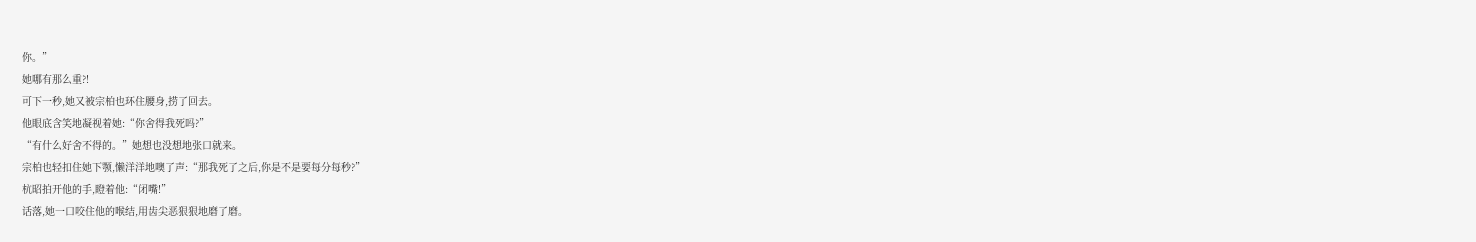你。”
她哪有那么重?!
可下一秒,她又被宗柏也环住腰身,捞了回去。
他眼底含笑地凝视着她:“你舍得我死吗?”
“有什么好舍不得的。”她想也没想地张口就来。
宗柏也轻扣住她下颚,懒洋洋地噢了声:“那我死了之后,你是不是要每分每秒?”
杭昭拍开他的手,瞪着他:“闭嘴!”
话落,她一口咬住他的喉结,用齿尖恶狠狠地磨了磨。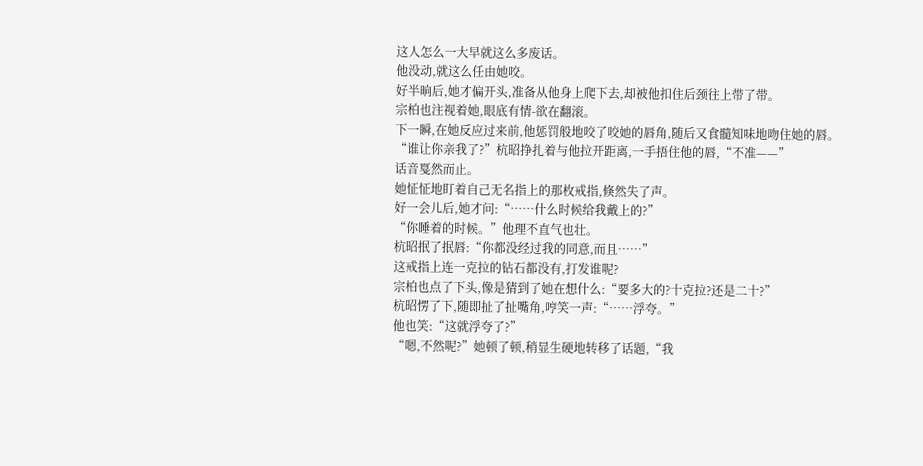这人怎么一大早就这么多废话。
他没动,就这么任由她咬。
好半晌后,她才偏开头,准备从他身上爬下去,却被他扣住后颈往上带了带。
宗柏也注视着她,眼底有情-欲在翻滚。
下一瞬,在她反应过来前,他惩罚般地咬了咬她的唇角,随后又食髓知味地吻住她的唇。
“谁让你亲我了?”杭昭挣扎着与他拉开距离,一手捂住他的唇,“不准——”
话音戛然而止。
她怔怔地盯着自己无名指上的那枚戒指,倏然失了声。
好一会儿后,她才问:“……什么时候给我戴上的?”
“你睡着的时候。”他理不直气也壮。
杭昭抿了抿唇:“你都没经过我的同意,而且……”
这戒指上连一克拉的钻石都没有,打发谁呢?
宗柏也点了下头,像是猜到了她在想什么:“要多大的?十克拉?还是二十?”
杭昭愣了下,随即扯了扯嘴角,哼笑一声:“……浮夸。”
他也笑:“这就浮夸了?”
“嗯,不然呢?”她顿了顿,稍显生硬地转移了话题,“我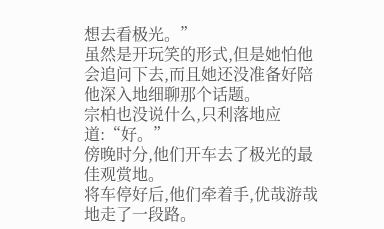想去看极光。”
虽然是开玩笑的形式,但是她怕他会追问下去,而且她还没准备好陪他深入地细聊那个话题。
宗柏也没说什么,只利落地应道:“好。”
傍晚时分,他们开车去了极光的最佳观赏地。
将车停好后,他们牵着手,优哉游哉地走了一段路。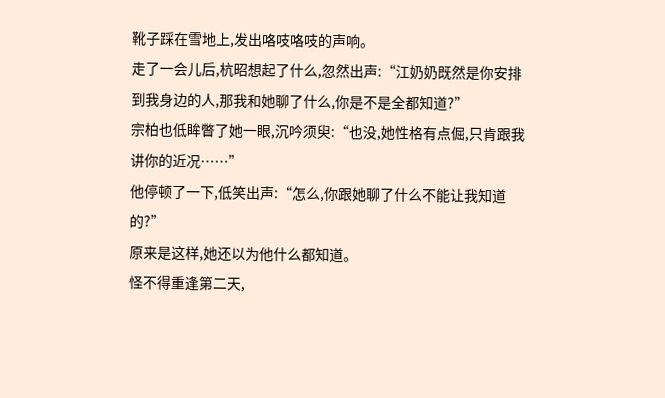靴子踩在雪地上,发出咯吱咯吱的声响。
走了一会儿后,杭昭想起了什么,忽然出声:“江奶奶既然是你安排到我身边的人,那我和她聊了什么,你是不是全都知道?”
宗柏也低眸瞥了她一眼,沉吟须臾:“也没,她性格有点倔,只肯跟我讲你的近况……”
他停顿了一下,低笑出声:“怎么,你跟她聊了什么不能让我知道的?”
原来是这样,她还以为他什么都知道。
怪不得重逢第二天,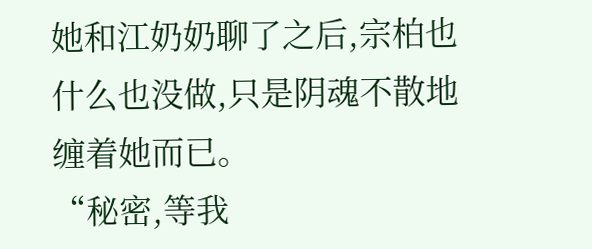她和江奶奶聊了之后,宗柏也什么也没做,只是阴魂不散地缠着她而已。
“秘密,等我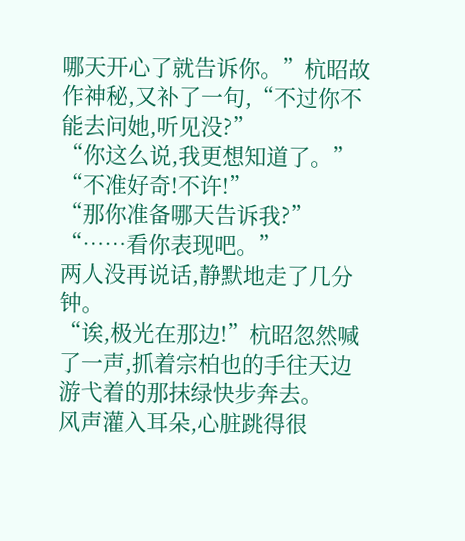哪天开心了就告诉你。”杭昭故作神秘,又补了一句,“不过你不能去问她,听见没?”
“你这么说,我更想知道了。”
“不准好奇!不许!”
“那你准备哪天告诉我?”
“……看你表现吧。”
两人没再说话,静默地走了几分钟。
“诶,极光在那边!”杭昭忽然喊了一声,抓着宗柏也的手往天边游弋着的那抹绿快步奔去。
风声灌入耳朵,心脏跳得很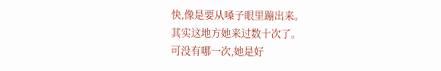快,像是要从嗓子眼里蹦出来。
其实这地方她来过数十次了。
可没有哪一次,她是好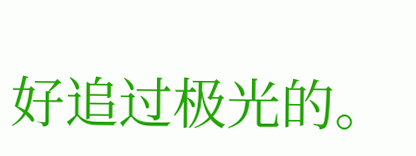好追过极光的。